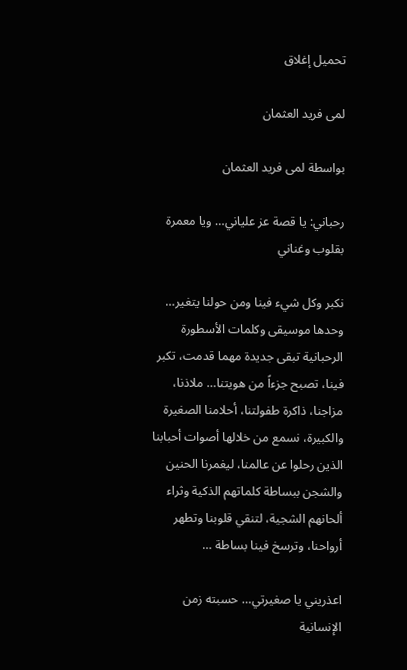تحميل إغلاق

لمى فريد العثمان

بواسطة لمى فريد العثمان

رحباني: يا قصة عز علياني… ويا معمرة بقلوب وغناني

نكبر وكل شيء فينا ومن حولنا يتغير… وحدها موسيقى وكلمات الأسطورة الرحبانية تبقى جديدة مهما قدمت، تكبر فينا، تصبح جزءاً من هويتنا… ملاذنا، مزاجنا، ذاكرة طفولتنا، أحلامنا الصغيرة والكبيرة، نسمع من خلالها أصوات أحبابنا الذين رحلوا عن عالمنا، ليغمرنا الحنين والشجن ببساطة كلماتهم الذكية وثراء ألحانهم الشجية، لتنقي قلوبنا وتطهر أرواحنا، وترسخ فينا بساطة …

اعذريني يا صغيرتي… حسبته زمن الإنسانية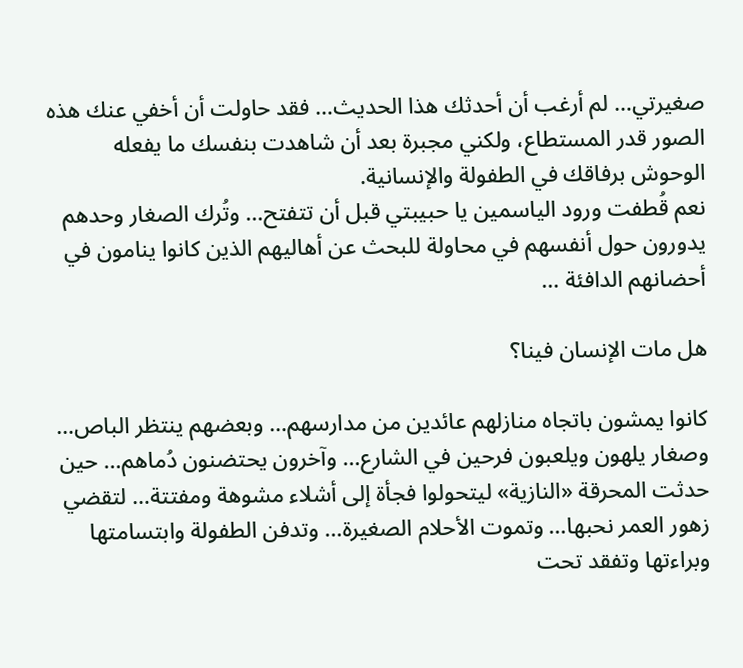صغيرتي… لم أرغب أن أحدثك هذا الحديث… فقد حاولت أن أخفي عنك هذه الصور قدر المستطاع، ولكني مجبرة بعد أن شاهدت بنفسك ما يفعله الوحوش برفاقك في الطفولة والإنسانية.
نعم قُطفت ورود الياسمين يا حبيبتي قبل أن تتفتح… وتُرك الصغار وحدهم يدورون حول أنفسهم في محاولة للبحث عن أهاليهم الذين كانوا ينامون في أحضانهم الدافئة …

هل مات الإنسان فينا؟

كانوا يمشون باتجاه منازلهم عائدين من مدارسهم… وبعضهم ينتظر الباص… وصغار يلهون ويلعبون فرحين في الشارع… وآخرون يحتضنون دُماهم… حين حدثت المحرقة «النازية» ليتحولوا فجأة إلى أشلاء مشوهة ومفتتة… لتقضي زهور العمر نحبها… وتموت الأحلام الصغيرة… وتدفن الطفولة وابتسامتها وبراءتها وتفقد تحت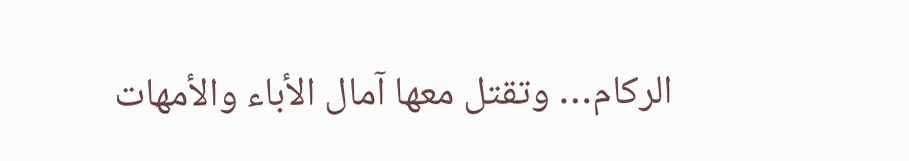الركام… وتقتل معها آمال الأباء والأمهات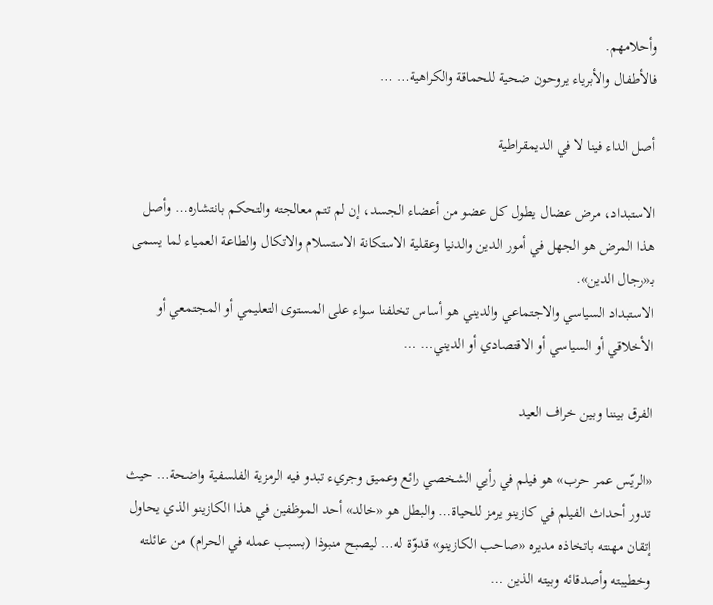وأحلامهم.
فالأطفال والأبرياء يروحون ضحية للحماقة والكراهية… …

أصل الداء فينا لا في الديمقراطية

الاستبداد، مرض عضال يطول كل عضو من أعضاء الجسد، إن لم تتم معالجته والتحكم بانتشاره… وأصل هذا المرض هو الجهل في أمور الدين والدنيا وعقلية الاستكانة الاستسلام والاتكال والطاعة العمياء لما يسمى بـ«رجال الدين».
الاستبداد السياسي والاجتماعي والديني هو أساس تخلفنا سواء على المستوى التعليمي أو المجتمعي أو الأخلاقي أو السياسي أو الاقتصادي أو الديني… …

الفرق بيننا وبين خراف العيد

«الريّس عمر حرب» هو فيلم في رأيي الشخصي رائع وعميق وجريء تبدو فيه الرمزية الفلسفية واضحة… حيث تدور أحداث الفيلم في كازينو يرمز للحياة… والبطل هو «خالد» أحد الموظفين في هذا الكازينو الذي يحاول إتقان مهنته باتخاذه مديره «صاحب الكازينو» قدوّة له… ليصبح منبوذا (بسبب عمله في الحرام) من عائلته وخطيبته وأصدقائه وبيته الذين …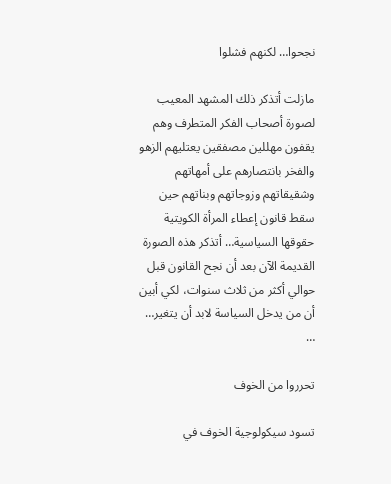نجحوا… لكنهم فشلوا

مازلت أتذكر ذلك المشهد المعيب لصورة أصحاب الفكر المتطرف وهم يقفون مهللين مصفقين يعتليهم الزهو والفخر بانتصارهم على أمهاتهم وشقيقاتهم وزوجاتهم وبناتهم حين سقط قانون إعطاء المرأة الكويتية حقوقها السياسية… أتذكر هذه الصورة القديمة الآن بعد أن نجح القانون قبل حوالي أكثر من ثلاث سنوات، لكي أبين أن من يدخل السياسة لابد أن يتغير… …

تحرروا من الخوف

تسود سيكولوجية الخوف في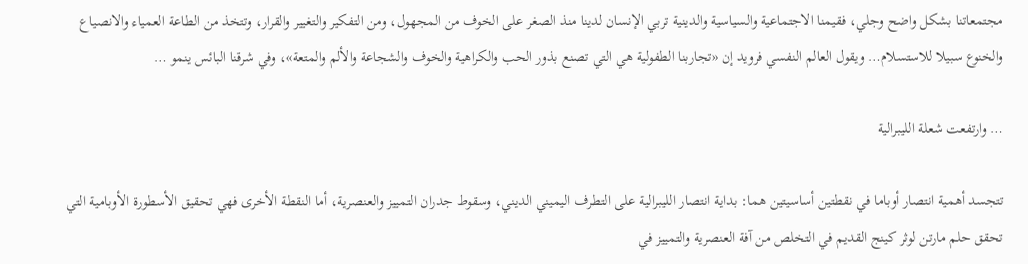مجتمعاتنا بشكل واضح وجلي، فقيمنا الاجتماعية والسياسية والدينية تربي الإنسان لدينا منذ الصغر على الخوف من المجهول، ومن التفكير والتغيير والقرار، وتتخذ من الطاعة العمياء والانصياع والخنوع سبيلا للاستسلام… ويقول العالم النفسي فرويد إن «تجاربنا الطفولية هي التي تصنع بذور الحب والكراهية والخوف والشجاعة والألم والمتعة»، وفي شرقنا البائس ينمو …

… وارتفعت شعلة الليبرالية

تتجسد أهمية انتصار أوباما في نقطتين أساسيتين هما: بداية انتصار الليبرالية على التطرف اليميني الديني، وسقوط جدران التمييز والعنصرية، أما النقطة الأخرى فهي تحقيق الأسطورة الأوبامية التي تحقق حلم مارتن لوثر كينج القديم في التخلص من آفة العنصرية والتمييز في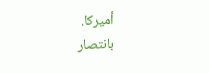أميركا.
بانتصار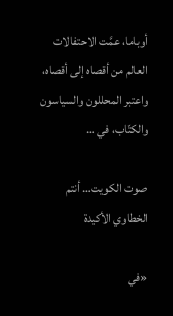أوباما، عمَّت الاحتفالات العالم من أقصاه إلى أقصاه، واعتبر المحللون والسياسون والكتّاب، في …

صوت الكويت… أنتم الخطاوي الأكيدة

«في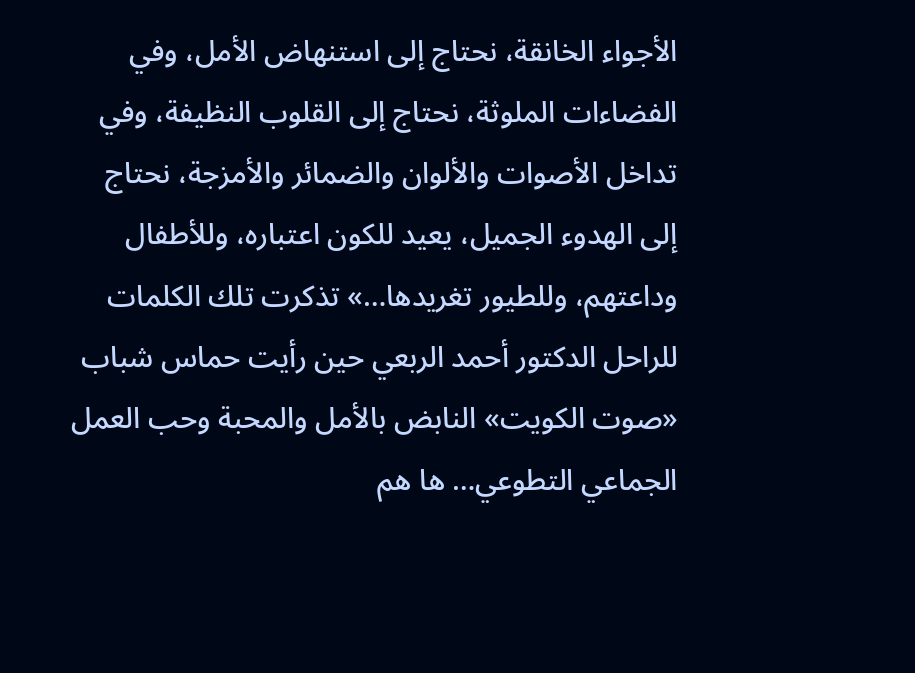الأجواء الخانقة، نحتاج إلى استنهاض الأمل، وفي الفضاءات الملوثة، نحتاج إلى القلوب النظيفة، وفي تداخل الأصوات والألوان والضمائر والأمزجة، نحتاج إلى الهدوء الجميل، يعيد للكون اعتباره، وللأطفال وداعتهم، وللطيور تغريدها…» تذكرت تلك الكلمات للراحل الدكتور أحمد الربعي حين رأيت حماس شباب «صوت الكويت» النابض بالأمل والمحبة وحب العمل الجماعي التطوعي… ها هم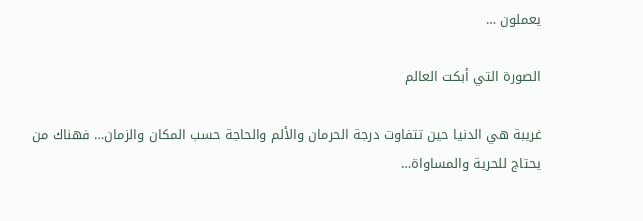يعملون …

الصورة التي أبكت العالم

غريبة هي الدنيا حين تتفاوت درجة الحرمان والألم والحاجة حسب المكان والزمان… فهناك من يحتاج للحرية والمساواة…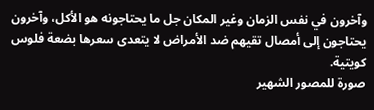وآخرون في نفس الزمان وغير المكان جل ما يحتاجونه هو الأكل، وآخرون يحتاجون إلى أمصال تقيهم ضد الأمراض لا يتعدى سعرها بضعة فلوس كويتية.
صورة للمصور الشهير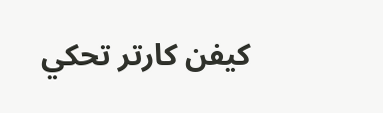كيفن كارتر تحكي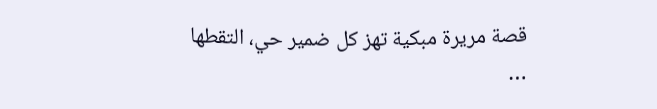قصة مريرة مبكية تهز كل ضمير حي، التقطها …